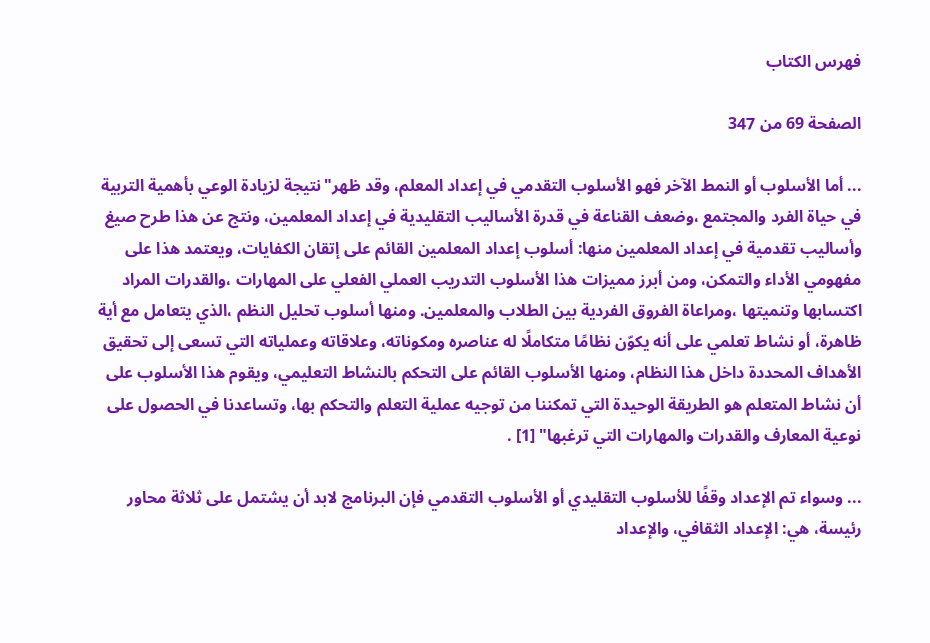فهرس الكتاب

الصفحة 69 من 347

... أما الأسلوب أو النمط الآخر فهو الأسلوب التقدمي في إعداد المعلم، وقد ظهر"نتيجة لزيادة الوعي بأهمية التربية في حياة الفرد والمجتمع ،وضعف القناعة في قدرة الأساليب التقليدية في إعداد المعلمين، ونتج عن هذا طرح صيغ وأساليب تقدمية في إعداد المعلمين منها: أسلوب إعداد المعلمين القائم على إتقان الكفايات، ويعتمد هذا على مفهومي الأداء والتمكن، ومن أبرز مميزات هذا الأسلوب التدريب العملي الفعلي على المهارات ،والقدرات المراد اكتسابها وتنميتها ،ومراعاة الفروق الفردية بين الطلاب والمعلمين. ومنها أسلوب تحليل النظم ،الذي يتعامل مع أية ظاهرة، أو نشاط تعلمي على أنه يكوّن نظامًا متكاملًا له عناصره ومكوناته، وعلاقاته وعملياته التي تسعى إلى تحقيق الأهداف المحددة داخل هذا النظام، ومنها الأسلوب القائم على التحكم بالنشاط التعليمي، ويقوم هذا الأسلوب على أن نشاط المتعلم هو الطريقة الوحيدة التي تمكننا من توجيه عملية التعلم والتحكم بها، وتساعدنا في الحصول على نوعية المعارف والقدرات والمهارات التي ترغبها" [1] .

... وسواء تم الإعداد وقفًا للأسلوب التقليدي أو الأسلوب التقدمي فإن البرنامج لابد أن يشتمل على ثلاثة محاور رئيسة، هي: الإعداد الثقافي، والإعداد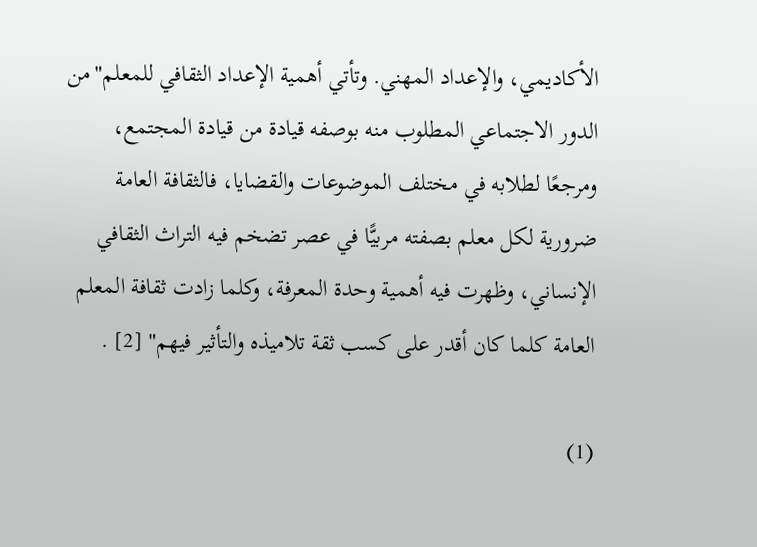الأكاديمي، والإعداد المهني. وتأتي أهمية الإعداد الثقافي للمعلم"من الدور الاجتماعي المطلوب منه بوصفه قيادة من قيادة المجتمع، ومرجعًا لطلابه في مختلف الموضوعات والقضايا، فالثقافة العامة ضرورية لكل معلم بصفته مربيًّا في عصر تضخم فيه التراث الثقافي الإنساني، وظهرت فيه أهمية وحدة المعرفة، وكلما زادت ثقافة المعلم العامة كلما كان أقدر على كسب ثقة تلاميذه والتأثير فيهم" [2] .

(1)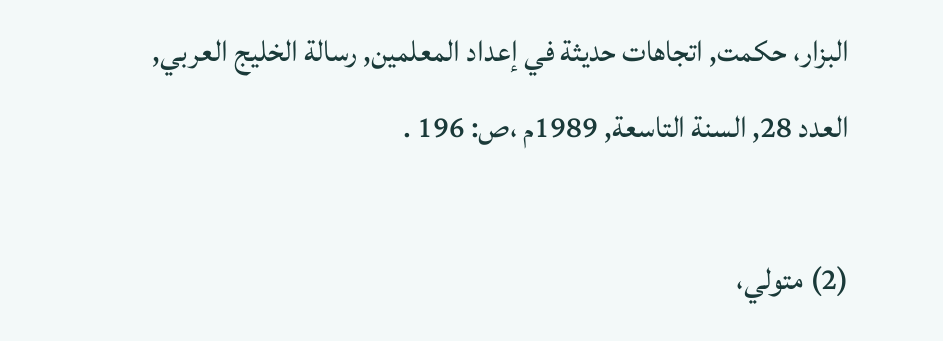البزار، حكمت, اتجاهات حديثة في إعداد المعلمين, رسالة الخليج العربي, العدد 28, السنة التاسعة, 1989م ،ص: 196 .

(2) متولي،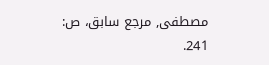مصطفى, مرجع سابق، ص: 241.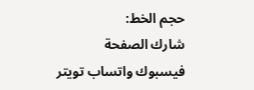حجم الخط:
شارك الصفحة
فيسبوك واتساب تويتر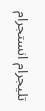تليجرام انستجرام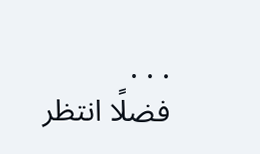. . .
فضلًا انتظر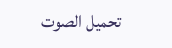تحميل الصوت